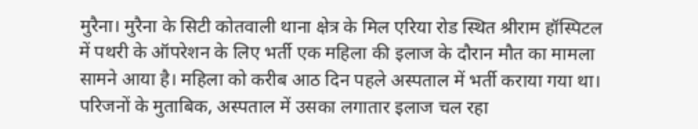मुरैना। मुरैना के सिटी कोतवाली थाना क्षेत्र के मिल एरिया रोड स्थित श्रीराम हॉस्पिटल में पथरी के ऑपरेशन के लिए भर्ती एक महिला की इलाज के दौरान मौत का मामला सामने आया है। महिला को करीब आठ दिन पहले अस्पताल में भर्ती कराया गया था। परिजनों के मुताबिक, अस्पताल में उसका लगातार इलाज चल रहा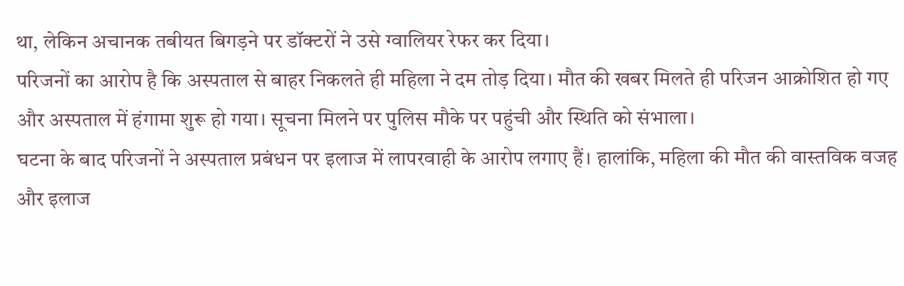था, लेकिन अचानक तबीयत बिगड़ने पर डॉक्टरों ने उसे ग्वालियर रेफर कर दिया।
परिजनों का आरोप है कि अस्पताल से बाहर निकलते ही महिला ने दम तोड़ दिया। मौत की खबर मिलते ही परिजन आक्रोशित हो गए और अस्पताल में हंगामा शुरू हो गया। सूचना मिलने पर पुलिस मौके पर पहुंची और स्थिति को संभाला।
घटना के बाद परिजनों ने अस्पताल प्रबंधन पर इलाज में लापरवाही के आरोप लगाए हैं। हालांकि, महिला की मौत की वास्तविक वजह और इलाज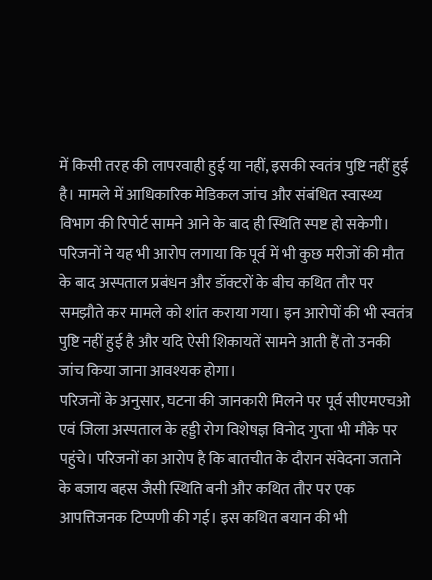में किसी तरह की लापरवाही हुई या नहीं, इसकी स्वतंत्र पुष्टि नहीं हुई है। मामले में आधिकारिक मेडिकल जांच और संबंधित स्वास्थ्य विभाग की रिपोर्ट सामने आने के बाद ही स्थिति स्पष्ट हो सकेगी।
परिजनों ने यह भी आरोप लगाया कि पूर्व में भी कुछ मरीजों की मौत के बाद अस्पताल प्रबंधन और डॉक्टरों के बीच कथित तौर पर समझौते कर मामले को शांत कराया गया। इन आरोपों की भी स्वतंत्र पुष्टि नहीं हुई है और यदि ऐसी शिकायतें सामने आती हैं तो उनकी जांच किया जाना आवश्यक होगा।
परिजनों के अनुसार, घटना की जानकारी मिलने पर पूर्व सीएमएचओ एवं जिला अस्पताल के हड्डी रोग विशेषज्ञ विनोद गुप्ता भी मौके पर पहुंचे। परिजनों का आरोप है कि बातचीत के दौरान संवेदना जताने के बजाय बहस जैसी स्थिति बनी और कथित तौर पर एक आपत्तिजनक टिप्पणी की गई। इस कथित बयान की भी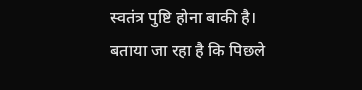स्वतंत्र पुष्टि होना बाकी है।
बताया जा रहा है कि पिछले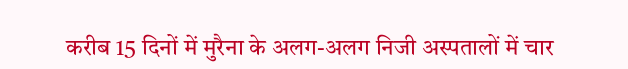करीब 15 दिनों में मुरैना के अलग-अलग निजी अस्पतालों में चार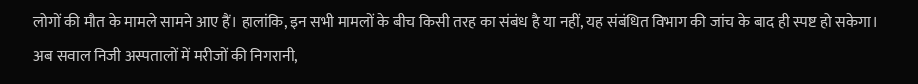लोगों की मौत के मामले सामने आए हैं। हालांकि, इन सभी मामलों के बीच किसी तरह का संबंध है या नहीं, यह संबंधित विभाग की जांच के बाद ही स्पष्ट हो सकेगा।
अब सवाल निजी अस्पतालों में मरीजों की निगरानी,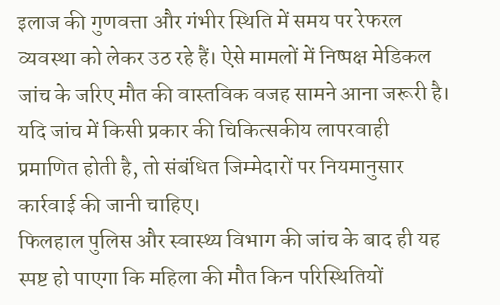इलाज की गुणवत्ता और गंभीर स्थिति में समय पर रेफरल व्यवस्था को लेकर उठ रहे हैं। ऐसे मामलों में निष्पक्ष मेडिकल जांच के जरिए मौत की वास्तविक वजह सामने आना जरूरी है। यदि जांच में किसी प्रकार की चिकित्सकीय लापरवाही प्रमाणित होती है, तो संबंधित जिम्मेदारों पर नियमानुसार कार्रवाई की जानी चाहिए।
फिलहाल पुलिस और स्वास्थ्य विभाग की जांच के बाद ही यह स्पष्ट हो पाएगा कि महिला की मौत किन परिस्थितियों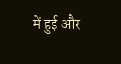में हुई और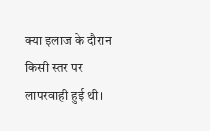क्या इलाज के दौरान किसी स्तर पर लापरवाही हुई थी।